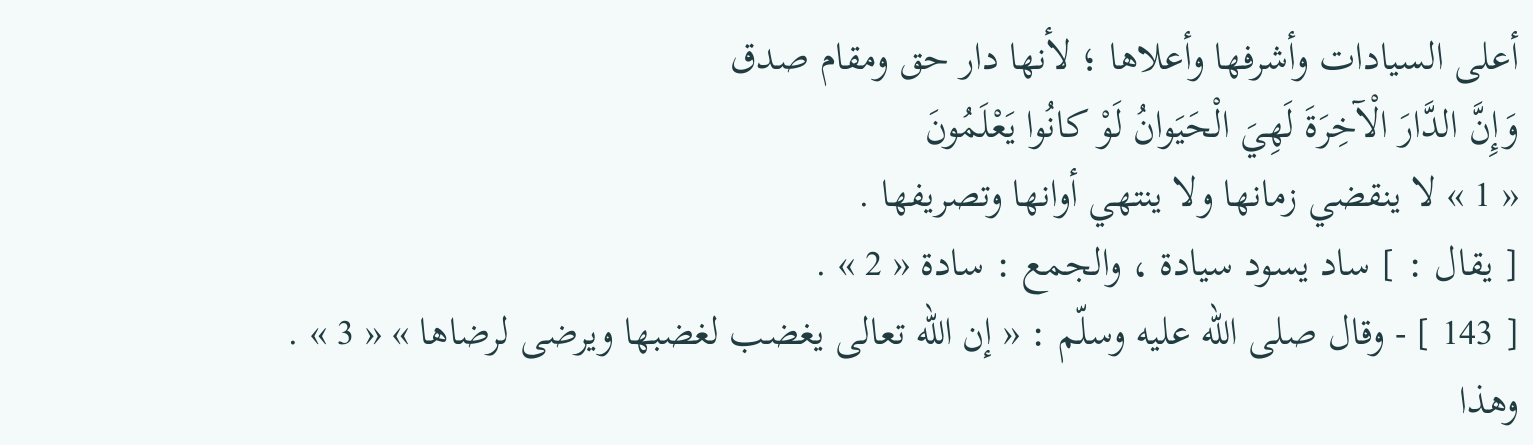أعلى السيادات وأشرفها وأعلاها ؛ لأنها دار حق ومقام صدق
وَإِنَّ الدَّارَ الْآخِرَةَ لَهِيَ الْحَيَوانُ لَوْ كانُوا يَعْلَمُونَ
« 1 » لا ينقضي زمانها ولا ينتهي أوانها وتصريفها .
[ يقال : ] ساد يسود سيادة ، والجمع : سادة « 2 » .
[ 143 ] - وقال صلى اللّه عليه وسلّم : « إن اللّه تعالى يغضب لغضبها ويرضى لرضاها » « 3 » .
وهذا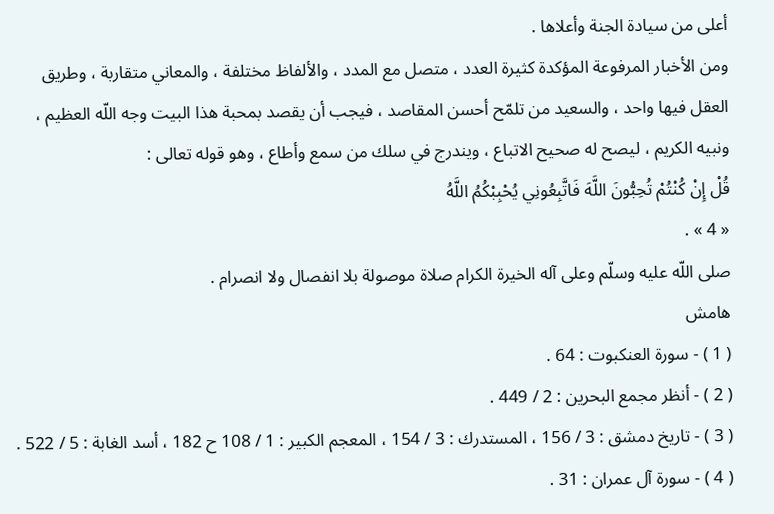أعلى من سيادة الجنة وأعلاها .
ومن الأخبار المرفوعة المؤكدة كثيرة العدد ، متصل مع المدد ، والألفاظ مختلفة ، والمعاني متقاربة ، وطريق العقل فيها واحد ، والسعيد من تلمّح أحسن المقاصد ، فيجب أن يقصد بمحبة هذا البيت وجه اللّه العظيم ، ونبيه الكريم ، ليصح له صحيح الاتباع ، ويندرج في سلك من سمع وأطاع ، وهو قوله تعالى :
قُلْ إِنْ كُنْتُمْ تُحِبُّونَ اللَّهَ فَاتَّبِعُونِي يُحْبِبْكُمُ اللَّهُ
« 4 » .
صلى اللّه عليه وسلّم وعلى آله الخيرة الكرام صلاة موصولة بلا انفصال ولا انصرام .
هامش
( 1 ) - سورة العنكبوت : 64 .
( 2 ) - أنظر مجمع البحرين : 2 / 449 .
( 3 ) - تاريخ دمشق : 3 / 156 ، المستدرك : 3 / 154 ، المعجم الكبير : 1 / 108 ح 182 ، أسد الغابة : 5 / 522 .
( 4 ) - سورة آل عمران : 31 .